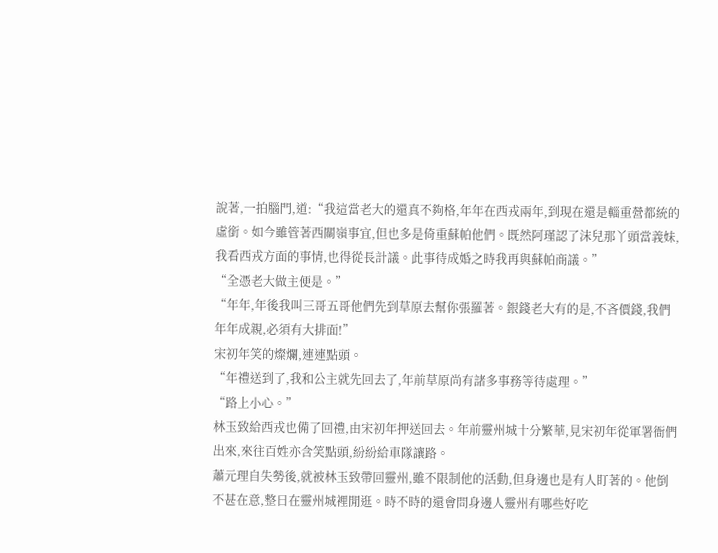說著,一拍腦門,道:“我這當老大的還真不夠格,年年在西戎兩年,到現在還是輜重營都統的虛銜。如今雖管著西關嶺事宜,但也多是倚重蘇帕他們。既然阿瑾認了沫兒那丫頭當義妹,我看西戎方面的事情,也得從長計議。此事待成婚之時我再與蘇帕商議。”
“全憑老大做主便是。”
“年年,年後我叫三哥五哥他們先到草原去幫你張羅著。銀錢老大有的是,不吝價錢,我們年年成親,必須有大排面!”
宋初年笑的燦爛,連連點頭。
“年禮送到了,我和公主就先回去了,年前草原尚有諸多事務等待處理。”
“路上小心。”
林玉致給西戎也備了回禮,由宋初年押送回去。年前靈州城十分繁華,見宋初年從軍署衙們出來,來往百姓亦含笑點頭,紛紛給車隊讓路。
蕭元理自失勢後,就被林玉致帶回靈州,雖不限制他的活動,但身邊也是有人盯著的。他倒不甚在意,整日在靈州城裡閒逛。時不時的還會問身邊人靈州有哪些好吃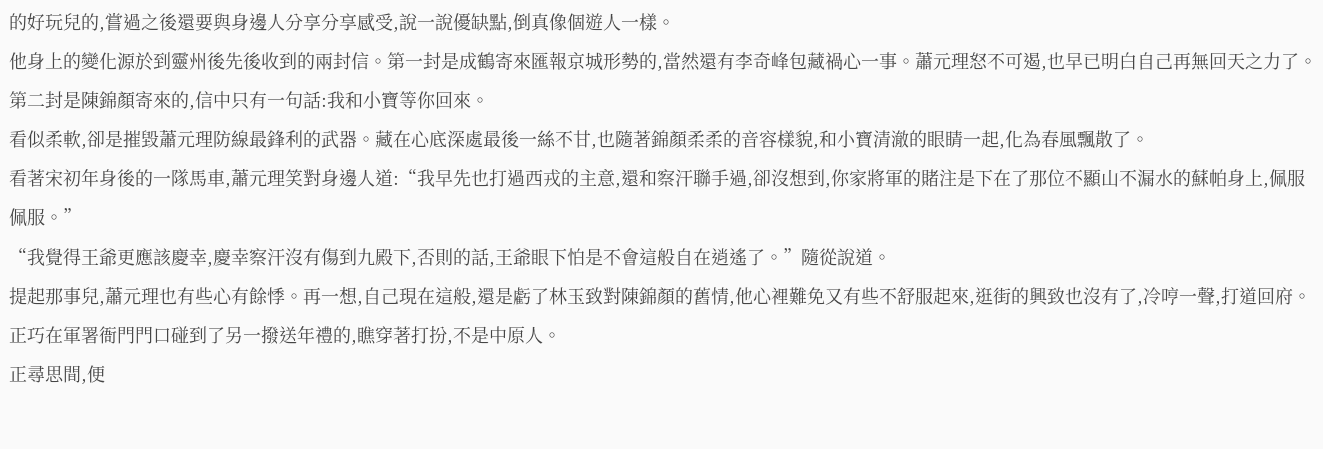的好玩兒的,嘗過之後還要與身邊人分享分享感受,說一說優缺點,倒真像個遊人一樣。
他身上的變化源於到靈州後先後收到的兩封信。第一封是成鶴寄來匯報京城形勢的,當然還有李奇峰包藏禍心一事。蕭元理怒不可遏,也早已明白自己再無回天之力了。第二封是陳錦顏寄來的,信中只有一句話:我和小寶等你回來。
看似柔軟,卻是摧毀蕭元理防線最鋒利的武器。藏在心底深處最後一絲不甘,也隨著錦顏柔柔的音容樣貌,和小寶清澈的眼睛一起,化為春風飄散了。
看著宋初年身後的一隊馬車,蕭元理笑對身邊人道:“我早先也打過西戎的主意,還和察汗聯手過,卻沒想到,你家將軍的賭注是下在了那位不顯山不漏水的蘇帕身上,佩服佩服。”
“我覺得王爺更應該慶幸,慶幸察汗沒有傷到九殿下,否則的話,王爺眼下怕是不會這般自在逍遙了。”隨從說道。
提起那事兒,蕭元理也有些心有餘悸。再一想,自己現在這般,還是虧了林玉致對陳錦顏的舊情,他心裡難免又有些不舒服起來,逛街的興致也沒有了,冷哼一聲,打道回府。
正巧在軍署衙門門口碰到了另一撥送年禮的,瞧穿著打扮,不是中原人。
正尋思間,便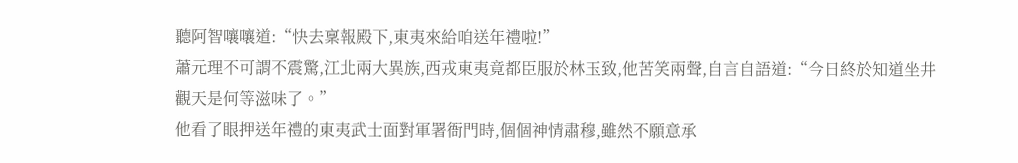聽阿智嚷嚷道:“快去稟報殿下,東夷來給咱送年禮啦!”
蕭元理不可謂不震驚,江北兩大異族,西戎東夷竟都臣服於林玉致,他苦笑兩聲,自言自語道:“今日終於知道坐井觀天是何等滋味了。”
他看了眼押送年禮的東夷武士面對軍署衙門時,個個神情肅穆,雖然不願意承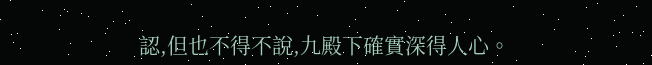認,但也不得不說,九殿下確實深得人心。